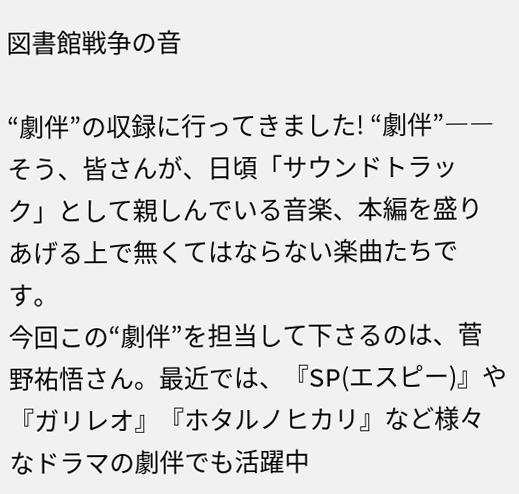図書館戦争の音

“劇伴”の収録に行ってきました! “劇伴”――そう、皆さんが、日頃「サウンドトラック」として親しんでいる音楽、本編を盛りあげる上で無くてはならない楽曲たちです。
今回この“劇伴”を担当して下さるのは、菅野祐悟さん。最近では、『SP(エスピー)』や『ガリレオ』『ホタルノヒカリ』など様々なドラマの劇伴でも活躍中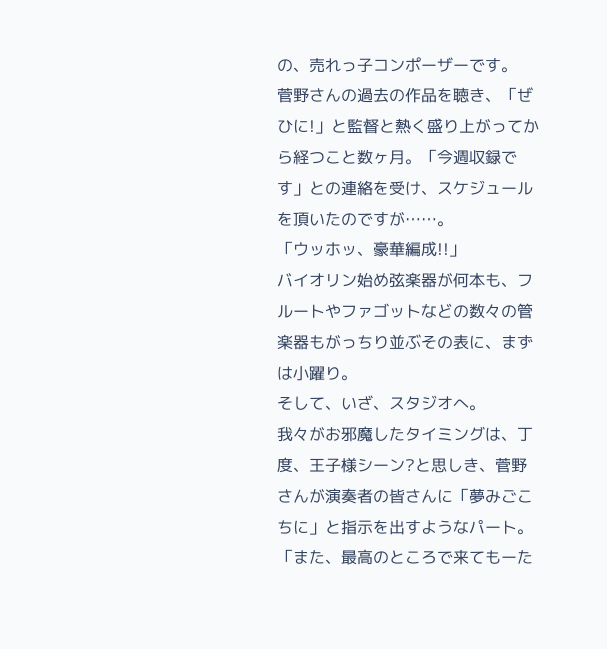の、売れっ子コンポーザーです。
菅野さんの過去の作品を聴き、「ぜひに!」と監督と熱く盛り上がってから経つこと数ヶ月。「今週収録です」との連絡を受け、スケジュールを頂いたのですが……。
「ウッホッ、豪華編成!!」
バイオリン始め弦楽器が何本も、フルートやファゴットなどの数々の管楽器もがっちり並ぶその表に、まずは小躍り。
そして、いざ、スタジオへ。
我々がお邪魔したタイミングは、丁度、王子様シーン?と思しき、菅野さんが演奏者の皆さんに「夢みごこちに」と指示を出すようなパート。
「また、最高のところで来てもーた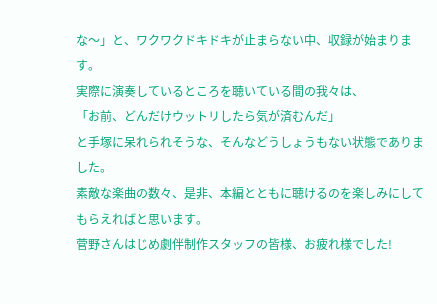な〜」と、ワクワクドキドキが止まらない中、収録が始まります。
実際に演奏しているところを聴いている間の我々は、
「お前、どんだけウットリしたら気が済むんだ」
と手塚に呆れられそうな、そんなどうしょうもない状態でありました。
素敵な楽曲の数々、是非、本編とともに聴けるのを楽しみにしてもらえればと思います。
菅野さんはじめ劇伴制作スタッフの皆様、お疲れ様でした!